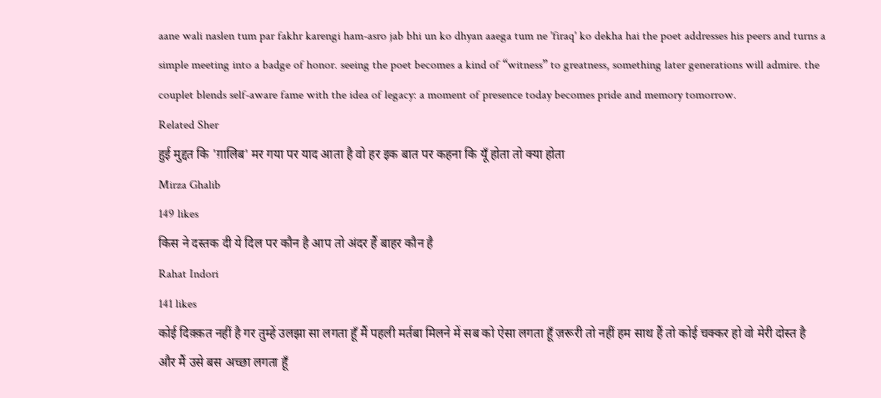aane wali naslen tum par fakhr karengi ham-asro jab bhi un ko dhyan aaega tum ne 'firaq' ko dekha hai the poet addresses his peers and turns a simple meeting into a badge of honor. seeing the poet becomes a kind of “witness” to greatness, something later generations will admire. the couplet blends self-aware fame with the idea of legacy: a moment of presence today becomes pride and memory tomorrow.
Related Sher
हुई मुद्दत कि 'ग़ालिब' मर गया पर याद आता है वो हर इक बात पर कहना कि यूँ होता तो क्या होता
Mirza Ghalib
149 likes
किस ने दस्तक दी ये दिल पर कौन है आप तो अंदर हैं बाहर कौन है
Rahat Indori
141 likes
कोई दिक़्क़त नहीं है गर तुम्हें उलझा सा लगता हूँ मैं पहली मर्तबा मिलने में सब को ऐसा लगता हूँ ज़रूरी तो नहीं हम साथ हैं तो कोई चक्कर हो वो मेरी दोस्त है और मैं उसे बस अच्छा लगता हूँ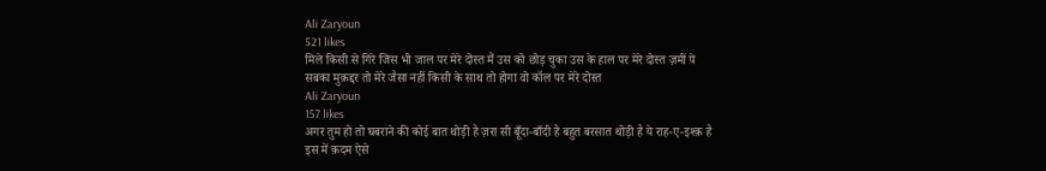Ali Zaryoun
521 likes
मिले किसी से गिरे जिस भी जाल पर मेरे दोस्त मैं उस को छोड़ चुका उस के हाल पर मेरे दोस्त ज़मीं पे सबका मुक़द्दर तो मेरे जैसा नहीं किसी के साथ तो होगा वो कॉल पर मेरे दोस्त
Ali Zaryoun
157 likes
अगर तुम हो तो घबराने की कोई बात थोड़ी है ज़रा सी बूँदा-बाँदी है बहुत बरसात थोड़ी है ये राह-ए-इश्क़ है इस में क़दम ऐसे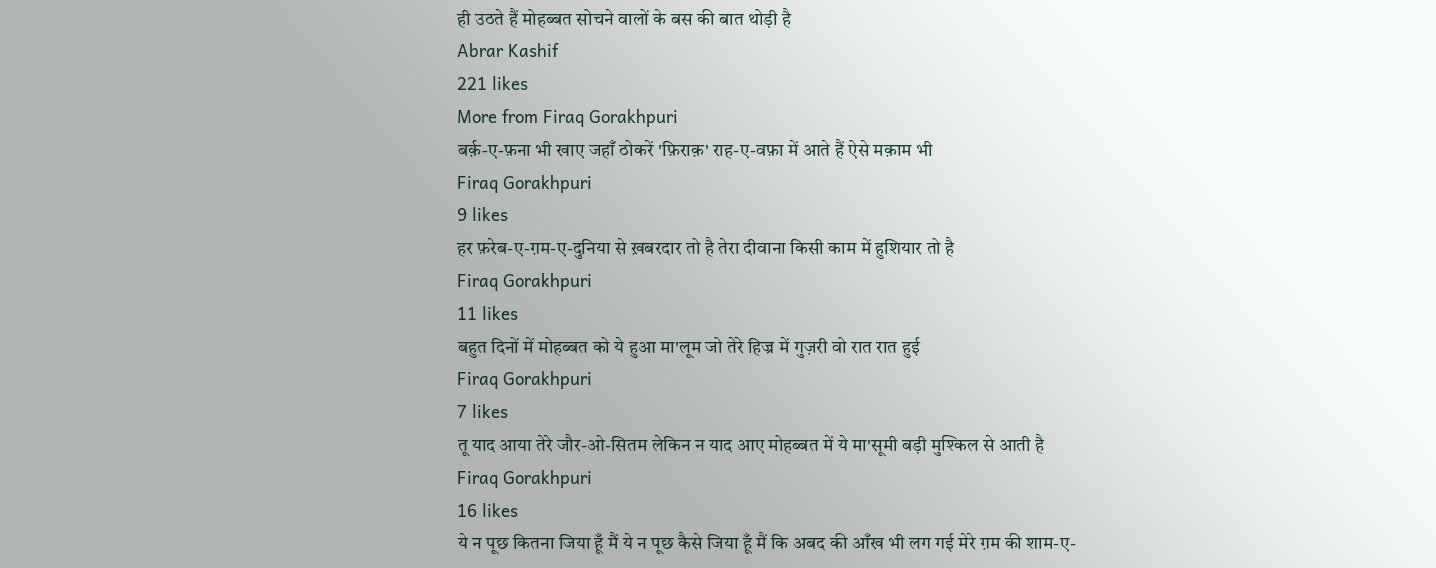ही उठते हैं मोहब्बत सोचने वालों के बस की बात थोड़ी है
Abrar Kashif
221 likes
More from Firaq Gorakhpuri
बर्क़-ए-फ़ना भी खाए जहाँ ठोकरें 'फ़िराक़' राह-ए-वफ़ा में आते हैं ऐसे मक़ाम भी
Firaq Gorakhpuri
9 likes
हर फ़रेब-ए-ग़म-ए-दुनिया से ख़बरदार तो है तेरा दीवाना किसी काम में हुशियार तो है
Firaq Gorakhpuri
11 likes
बहुत दिनों में मोहब्बत को ये हुआ मा'लूम जो तेरे हिज्र में गुज़री वो रात रात हुई
Firaq Gorakhpuri
7 likes
तू याद आया तेरे जौर-ओ-सितम लेकिन न याद आए मोहब्बत में ये मा'सूमी बड़ी मुश्किल से आती है
Firaq Gorakhpuri
16 likes
ये न पूछ कितना जिया हूँ मैं ये न पूछ कैसे जिया हूँ मैं कि अबद की आँख भी लग गई मेरे ग़म की शाम-ए-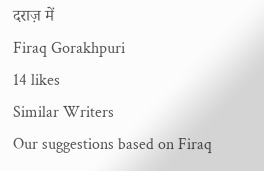दराज़ में
Firaq Gorakhpuri
14 likes
Similar Writers
Our suggestions based on Firaq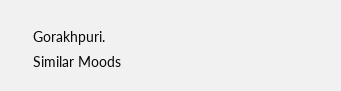Gorakhpuri.
Similar Moods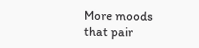More moods that pair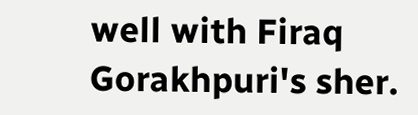well with Firaq Gorakhpuri's sher.